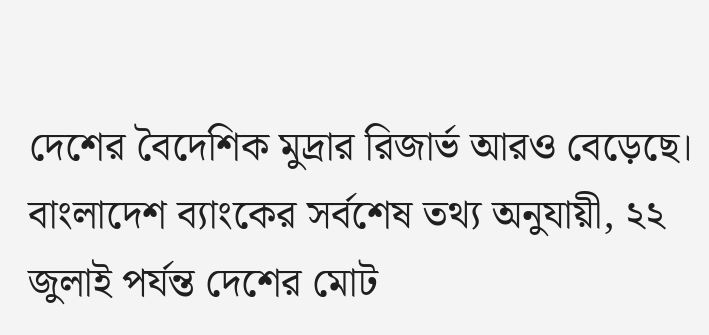দেশের বৈদেশিক মুদ্রার রিজার্ভ আরও বেড়েছে। বাংলাদেশ ব্যাংকের সর্বশেষ তথ্য অনুযায়ী, ২২ জুলাই পর্যন্ত দেশের মোট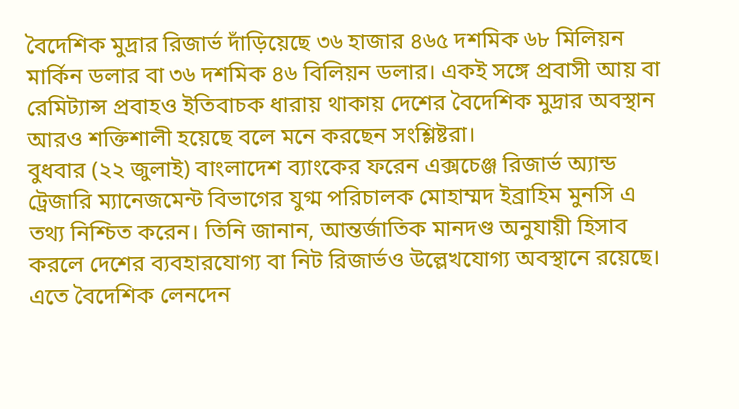বৈদেশিক মুদ্রার রিজার্ভ দাঁড়িয়েছে ৩৬ হাজার ৪৬৫ দশমিক ৬৮ মিলিয়ন মার্কিন ডলার বা ৩৬ দশমিক ৪৬ বিলিয়ন ডলার। একই সঙ্গে প্রবাসী আয় বা রেমিট্যান্স প্রবাহও ইতিবাচক ধারায় থাকায় দেশের বৈদেশিক মুদ্রার অবস্থান আরও শক্তিশালী হয়েছে বলে মনে করছেন সংশ্লিষ্টরা।
বুধবার (২২ জুলাই) বাংলাদেশ ব্যাংকের ফরেন এক্সচেঞ্জ রিজার্ভ অ্যান্ড ট্রেজারি ম্যানেজমেন্ট বিভাগের যুগ্ম পরিচালক মোহাম্মদ ইব্রাহিম মুনসি এ তথ্য নিশ্চিত করেন। তিনি জানান, আন্তর্জাতিক মানদণ্ড অনুযায়ী হিসাব করলে দেশের ব্যবহারযোগ্য বা নিট রিজার্ভও উল্লেখযোগ্য অবস্থানে রয়েছে। এতে বৈদেশিক লেনদেন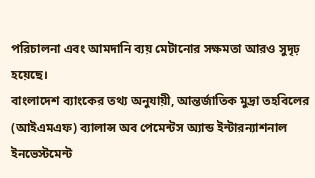পরিচালনা এবং আমদানি ব্যয় মেটানোর সক্ষমতা আরও সুদৃঢ় হয়েছে।
বাংলাদেশ ব্যাংকের তথ্য অনুযায়ী, আন্তর্জাতিক মুদ্রা তহবিলের (আইএমএফ) ব্যালান্স অব পেমেন্টস অ্যান্ড ইন্টারন্যাশনাল ইনভেস্টমেন্ট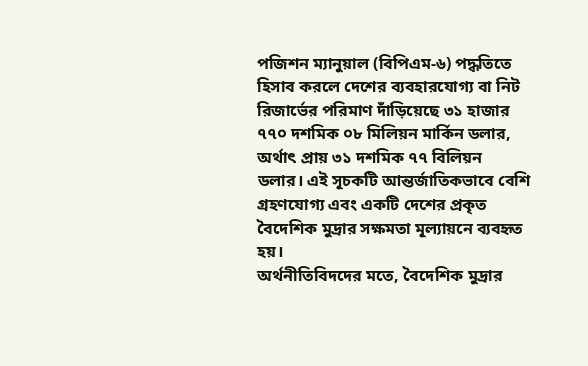পজিশন ম্যানুয়াল (বিপিএম-৬) পদ্ধতিতে হিসাব করলে দেশের ব্যবহারযোগ্য বা নিট রিজার্ভের পরিমাণ দাঁড়িয়েছে ৩১ হাজার ৭৭০ দশমিক ০৮ মিলিয়ন মার্কিন ডলার, অর্থাৎ প্রায় ৩১ দশমিক ৭৭ বিলিয়ন ডলার। এই সূচকটি আন্তর্জাতিকভাবে বেশি গ্রহণযোগ্য এবং একটি দেশের প্রকৃত বৈদেশিক মুদ্রার সক্ষমতা মূল্যায়নে ব্যবহৃত হয়।
অর্থনীতিবিদদের মতে, বৈদেশিক মুদ্রার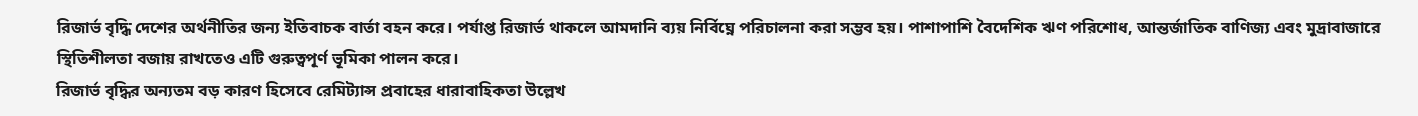রিজার্ভ বৃদ্ধি দেশের অর্থনীতির জন্য ইতিবাচক বার্তা বহন করে। পর্যাপ্ত রিজার্ভ থাকলে আমদানি ব্যয় নির্বিঘ্নে পরিচালনা করা সম্ভব হয়। পাশাপাশি বৈদেশিক ঋণ পরিশোধ, আন্তর্জাতিক বাণিজ্য এবং মুদ্রাবাজারে স্থিতিশীলতা বজায় রাখতেও এটি গুরুত্বপূর্ণ ভূমিকা পালন করে।
রিজার্ভ বৃদ্ধির অন্যতম বড় কারণ হিসেবে রেমিট্যান্স প্রবাহের ধারাবাহিকতা উল্লেখ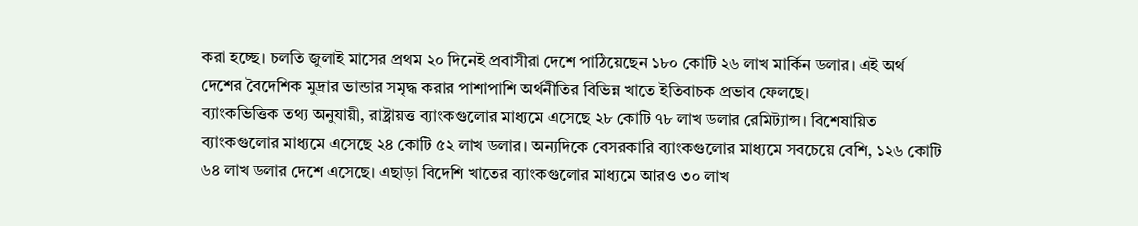করা হচ্ছে। চলতি জুলাই মাসের প্রথম ২০ দিনেই প্রবাসীরা দেশে পাঠিয়েছেন ১৮০ কোটি ২৬ লাখ মার্কিন ডলার। এই অর্থ দেশের বৈদেশিক মুদ্রার ভান্ডার সমৃদ্ধ করার পাশাপাশি অর্থনীতির বিভিন্ন খাতে ইতিবাচক প্রভাব ফেলছে।
ব্যাংকভিত্তিক তথ্য অনুযায়ী, রাষ্ট্রায়ত্ত ব্যাংকগুলোর মাধ্যমে এসেছে ২৮ কোটি ৭৮ লাখ ডলার রেমিট্যান্স। বিশেষায়িত ব্যাংকগুলোর মাধ্যমে এসেছে ২৪ কোটি ৫২ লাখ ডলার। অন্যদিকে বেসরকারি ব্যাংকগুলোর মাধ্যমে সবচেয়ে বেশি, ১২৬ কোটি ৬৪ লাখ ডলার দেশে এসেছে। এছাড়া বিদেশি খাতের ব্যাংকগুলোর মাধ্যমে আরও ৩০ লাখ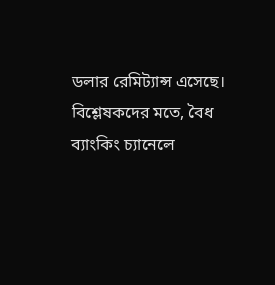ডলার রেমিট্যান্স এসেছে।
বিশ্লেষকদের মতে, বৈধ ব্যাংকিং চ্যানেলে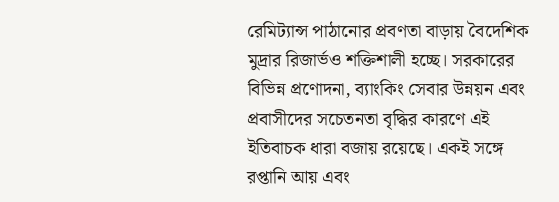রেমিট্যান্স পাঠানোর প্রবণতা বাড়ায় বৈদেশিক মুদ্রার রিজার্ভও শক্তিশালী হচ্ছে। সরকারের বিভিন্ন প্রণোদনা, ব্যাংকিং সেবার উন্নয়ন এবং প্রবাসীদের সচেতনতা বৃদ্ধির কারণে এই ইতিবাচক ধারা বজায় রয়েছে। একই সঙ্গে রপ্তানি আয় এবং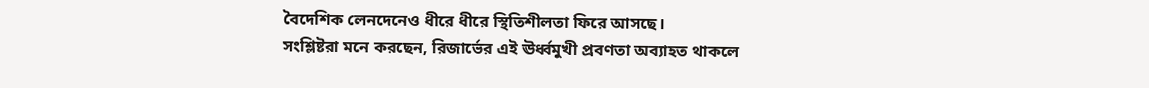বৈদেশিক লেনদেনেও ধীরে ধীরে স্থিতিশীলতা ফিরে আসছে।
সংশ্লিষ্টরা মনে করছেন, রিজার্ভের এই ঊর্ধ্বমুখী প্রবণতা অব্যাহত থাকলে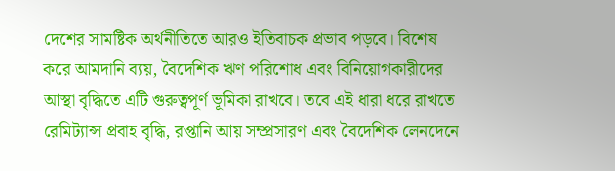দেশের সামষ্টিক অর্থনীতিতে আরও ইতিবাচক প্রভাব পড়বে। বিশেষ করে আমদানি ব্যয়, বৈদেশিক ঋণ পরিশোধ এবং বিনিয়োগকারীদের আস্থা বৃদ্ধিতে এটি গুরুত্বপূর্ণ ভূমিকা রাখবে। তবে এই ধারা ধরে রাখতে রেমিট্যান্স প্রবাহ বৃদ্ধি, রপ্তানি আয় সম্প্রসারণ এবং বৈদেশিক লেনদেনে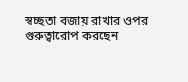স্বচ্ছতা বজায় রাখার ওপর গুরুত্বারোপ করছেন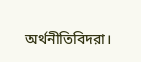অর্থনীতিবিদরা।